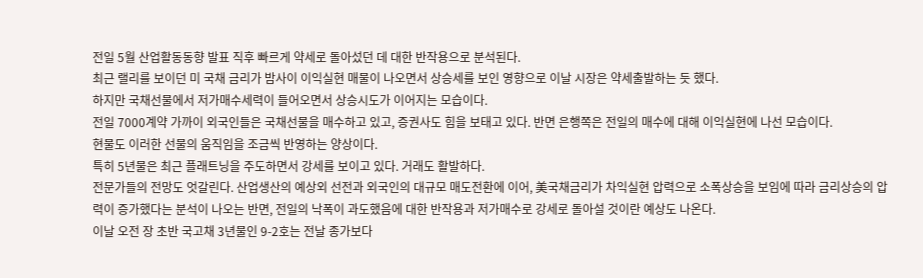전일 5월 산업활동동향 발표 직후 빠르게 약세로 돌아섰던 데 대한 반작용으로 분석된다.
최근 랠리를 보이던 미 국채 금리가 밤사이 이익실현 매물이 나오면서 상승세를 보인 영향으로 이날 시장은 약세출발하는 듯 했다.
하지만 국채선물에서 저가매수세력이 들어오면서 상승시도가 이어지는 모습이다.
전일 7000계약 가까이 외국인들은 국채선물을 매수하고 있고, 증권사도 힘을 보태고 있다. 반면 은행쪽은 전일의 매수에 대해 이익실현에 나선 모습이다.
현물도 이러한 선물의 움직임을 조금씩 반영하는 양상이다.
특히 5년물은 최근 플래트닝을 주도하면서 강세를 보이고 있다. 거래도 활발하다.
전문가들의 전망도 엇갈린다. 산업생산의 예상외 선전과 외국인의 대규모 매도전환에 이어, 美국채금리가 차익실현 압력으로 소폭상승을 보임에 따라 금리상승의 압력이 증가했다는 분석이 나오는 반면, 전일의 낙폭이 과도했음에 대한 반작용과 저가매수로 강세로 돌아설 것이란 예상도 나온다.
이날 오전 장 초반 국고채 3년물인 9-2호는 전날 종가보다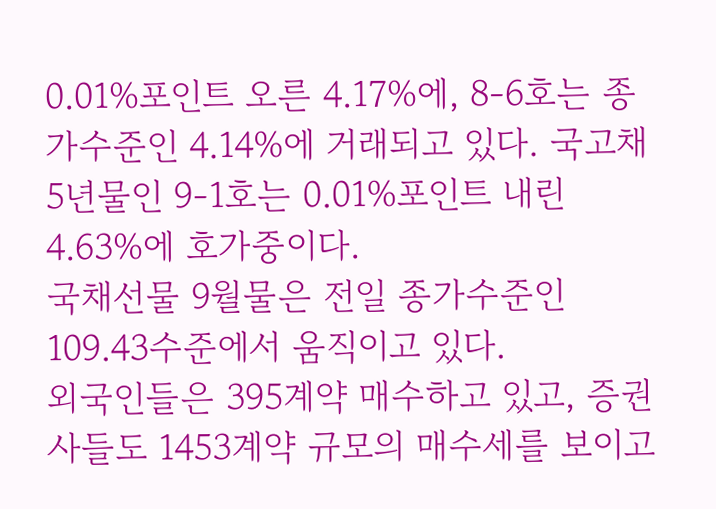0.01%포인트 오른 4.17%에, 8-6호는 종가수준인 4.14%에 거래되고 있다. 국고채 5년물인 9-1호는 0.01%포인트 내린 4.63%에 호가중이다.
국채선물 9월물은 전일 종가수준인 109.43수준에서 움직이고 있다.
외국인들은 395계약 매수하고 있고, 증권사들도 1453계약 규모의 매수세를 보이고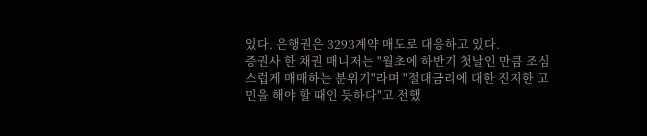있다. 은행권은 3293계약 매도로 대응하고 있다.
증권사 한 채권 매니저는 "월초에 하반기 첫날인 만큼 조심스럽게 매매하는 분위기"라며 "절대금리에 대한 진지한 고민을 해야 할 때인 듯하다"고 전했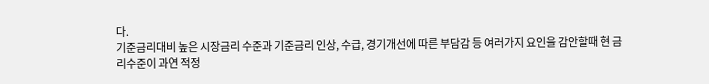다.
기준금리대비 높은 시장금리 수준과 기준금리 인상, 수급, 경기개선에 따른 부담감 등 여러가지 요인을 감안할때 현 금리수준이 과연 적정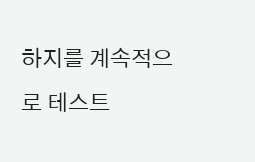하지를 계속적으로 테스트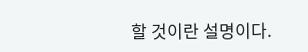할 것이란 설명이다.